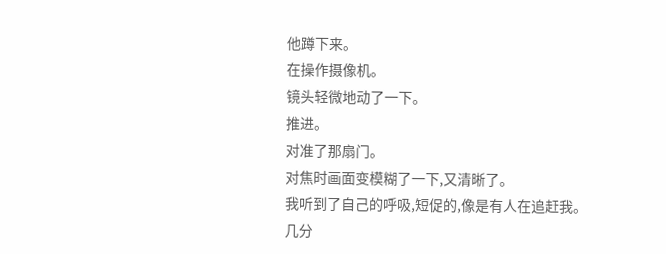他蹲下来。
在操作摄像机。
镜头轻微地动了一下。
推进。
对准了那扇门。
对焦时画面变模糊了一下,又清晰了。
我听到了自己的呼吸,短促的,像是有人在追赶我。
几分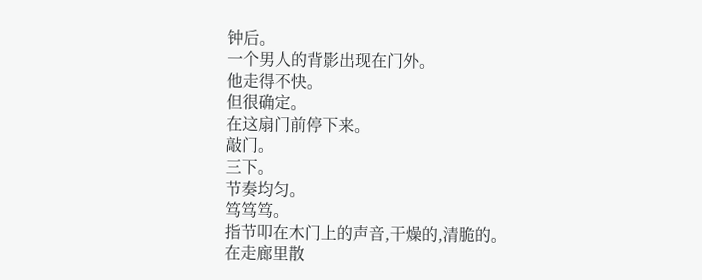钟后。
一个男人的背影出现在门外。
他走得不快。
但很确定。
在这扇门前停下来。
敲门。
三下。
节奏均匀。
笃笃笃。
指节叩在木门上的声音,干燥的,清脆的。
在走廊里散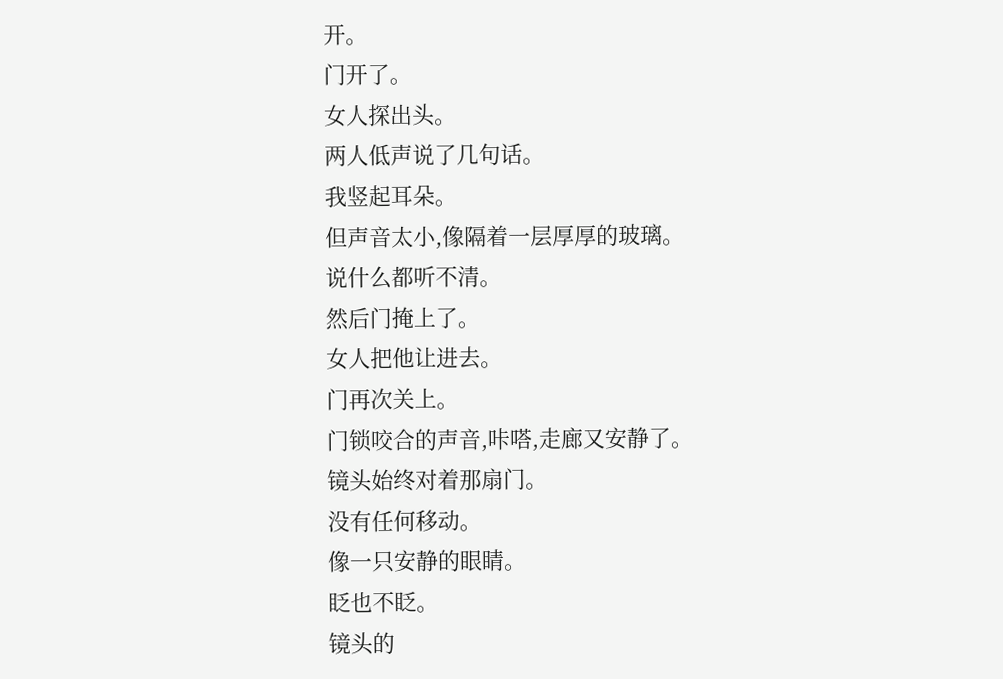开。
门开了。
女人探出头。
两人低声说了几句话。
我竖起耳朵。
但声音太小,像隔着一层厚厚的玻璃。
说什么都听不清。
然后门掩上了。
女人把他让进去。
门再次关上。
门锁咬合的声音,咔嗒,走廊又安静了。
镜头始终对着那扇门。
没有任何移动。
像一只安静的眼睛。
眨也不眨。
镜头的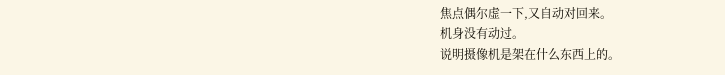焦点偶尔虚一下,又自动对回来。
机身没有动过。
说明摄像机是架在什么东西上的。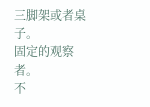三脚架或者桌子。
固定的观察者。
不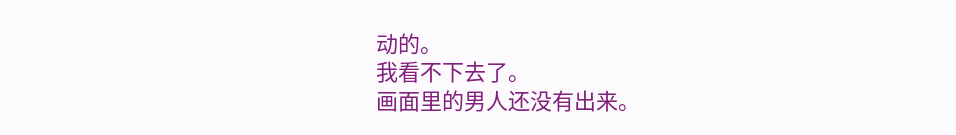动的。
我看不下去了。
画面里的男人还没有出来。